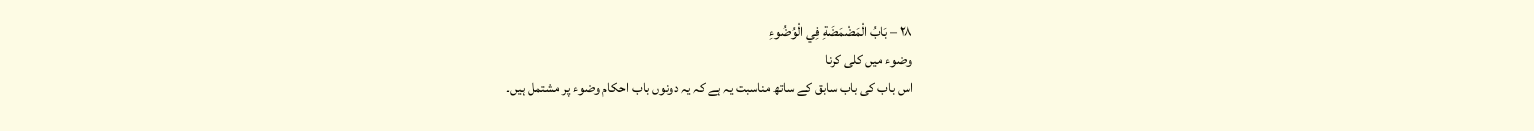۲۸ – بَابُ الْمَضْمَضَةِ فِي الْوُضُوءِ
وضوء میں کلی کرنا
اس باب کی باب سابق کے ساتھ مناسبت یہ ہے کہ یہ دونوں باب احکام وضوء پر مشتمل ہیں۔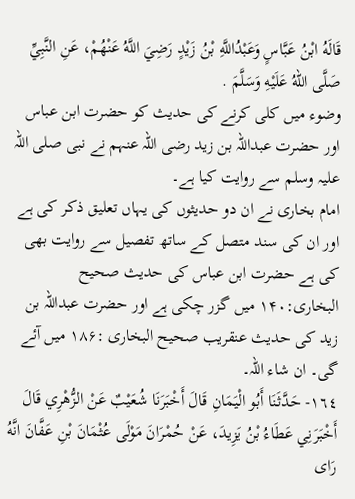قَالَهُ ابْنُ عَبَّاسٍ وَعَبْدُاللَّهِ بْنُ زَيْدٍ رَضِيَ اللَّهُ عَنْهُمْ، عَنِ النَّبِيِّ صَلَّى اللهُ عَلَيْهِ وَسَلَّمَ .
وضوء میں کلی کرنے کی حدیث کو حضرت ابن عباس اور حضرت عبداللہ بن زید رضی اللہ عنہم نے نبی صلی اللہ علیہ وسلم سے روایت کیا ہے۔
امام بخاری نے ان دو حدیثوں کی یہاں تعلیق ذکر کی ہے اور ان کی سند متصل کے ساتھ تفصیل سے روایت بھی کی ہے حضرت ابن عباس کی حدیث صحیح البخاری:۱۴۰ میں گزر چکی ہے اور حضرت عبداللہ بن زید کی حدیث عنقریب صحیح البخاری :۱۸۶ میں آئے گی۔ ان شاء اللہ۔
١٦٤- حَدَّثَنَا أَبُو الْيَمَانِ قَالَ أَخْبَرَنَا شُعَيْبٌ عَنْ الزُّهْرِي قَالَ أَخْبَرَنِي عَطَاءُ بْنُ يَزِيدَ، عَنْ حُمْرَانَ مَوْلَى عُثْمَانَ بْنِ عَفَّانَ انَّهُ رَای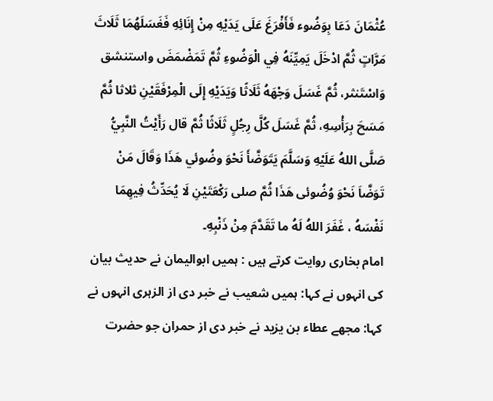عُثْمَانَ دَعَا بِوَضُوء فَأَفْرَغَ عَلَى يَدَيْهِ مِنْ إِنَائِهِ فَغَسَلَهُمَا ثَلَاثَ مَرَّاتٍ ثُمَّ ادْخَلَ يَمِيِّنَهُ فِي الْوَضُوءِ ثُمَّ تَمَضْمَضَ واستنشق وَاسْتَنثر، ثُمَّ غَسَلَ وَجْهَهُ ثَلَاثًا وَيَدَيْهِ إِلَى الْمِرْفَقَيْنِ ثلاثا ثُمَّ مَسَحَ بِرَأْسِهِ، ثُمَّ غَسَلَ كُلَّ رِجُلٍ ثَلَاثًا ثُمَّ قال رَأَيْتُ النَّبِيُّ صَلَّى اللهُ عَلَيْهِ وَسَلَّمَ يَتَوَضَّأَ نَحْوَ وضُوئي هَذَا وَقَالَ مَنْ تَوَضَّاَ نَحْوَ وُضُوئى هَذَا ثُمَّ صلی رَكْعَتَيْنِ لَا يُحَدِّثُ فِيهِمَا نَفْسَهُ ، غَفَرَ اللهُ لَهُ ما تَقَدَّمَ مِنْ ذَنْبِهِ۔
امام بخاری روایت کرتے ہیں : ہمیں ابوالیمان نے حدیث بیان کی انہوں نے کہا: ہمیں شعیب نے خبر دی از الزہری انہوں نے کہا: مجھے عطاء بن یزید نے خبر دی از حمران جو حضرت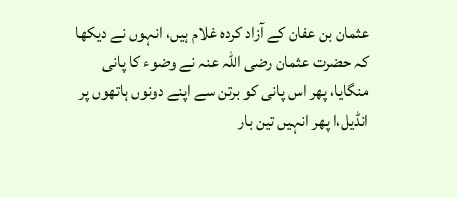عثمان بن عفان کے آزاد کردہ غلام ہیں، انہوں نے دیکھا کہ حضرت عثمان رضی اللہ عنہ نے وضوء کا پانی منگایا، پھر اس پانی کو برتن سے اپنے دونوں ہاتھوں پر انڈیل،ا پھر انہیں تین بار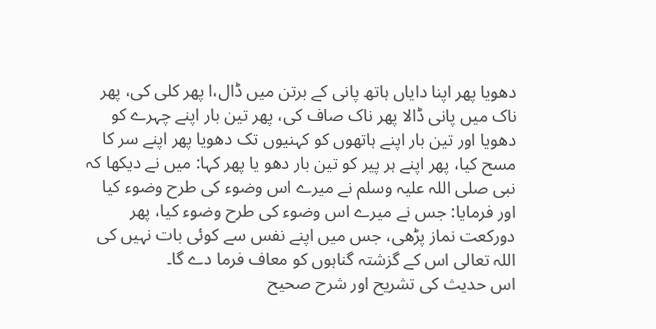دھویا پھر اپنا دایاں ہاتھ پانی کے برتن میں ڈال،ا پھر کلی کی، پھر ناک میں پانی ڈالا پھر ناک صاف کی، پھر تین بار اپنے چہرے کو دھویا اور تین بار اپنے ہاتھوں کو کہنیوں تک دھویا پھر اپنے سر کا مسح کیا، پھر اپنے ہر پیر کو تین بار دھو یا پھر کہا: میں نے دیکھا کہ نبی صلی اللہ علیہ وسلم نے میرے اس وضوء کی طرح وضوء کیا اور فرمایا: جس نے میرے اس وضوء کی طرح وضوء کیا، پھر دورکعت نماز پڑھی، جس میں اپنے نفس سے کوئی بات نہیں کی اللہ تعالی اس کے گزشتہ گناہوں کو معاف فرما دے گا۔
اس حدیث کی تشریح اور شرح صحیح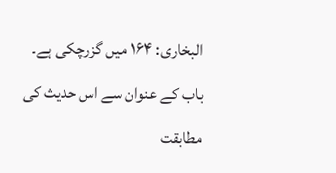البخاری: ۱۶۴ میں گزرچکی ہے۔
باب کے عنوان سے اس حدیث کی مطابقت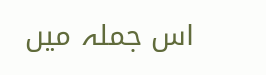اس جملہ میں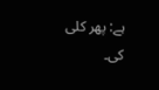ہے: پھر کلی کی۔